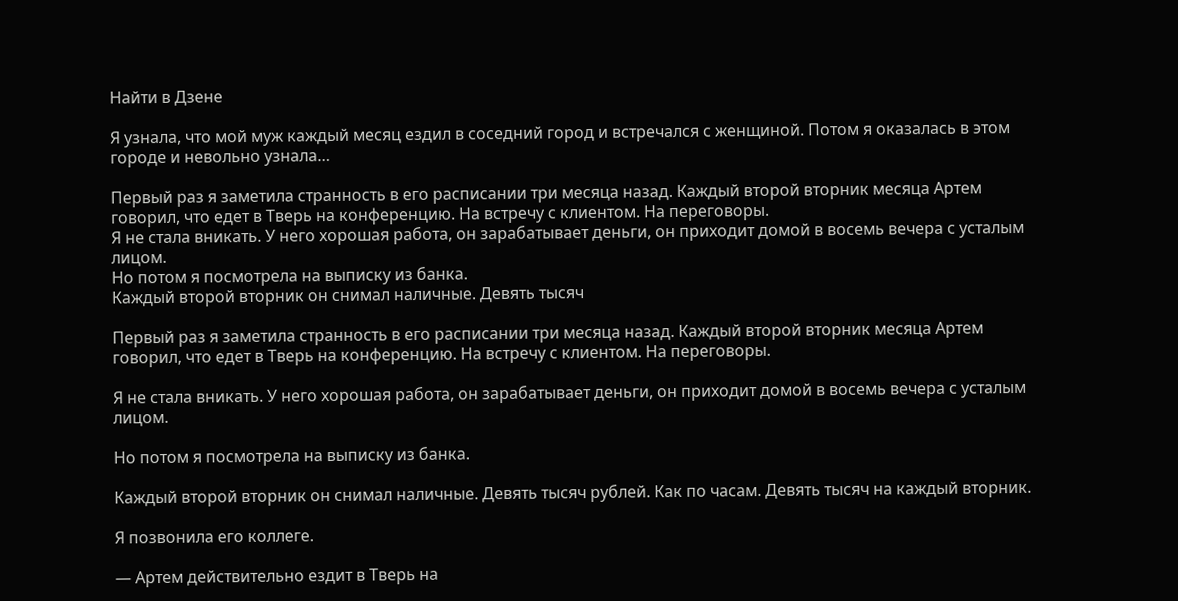Найти в Дзене

Я узнала, что мой муж каждый месяц ездил в соседний город и встречался с женщиной. Потом я оказалась в этом городе и невольно узнала…

Первый раз я заметила странность в его расписании три месяца назад. Каждый второй вторник месяца Артем говорил, что едет в Тверь на конференцию. На встречу с клиентом. На переговоры.
Я не стала вникать. У него хорошая работа, он зарабатывает деньги, он приходит домой в восемь вечера с усталым лицом.
Но потом я посмотрела на выписку из банка.
Каждый второй вторник он снимал наличные. Девять тысяч

Первый раз я заметила странность в его расписании три месяца назад. Каждый второй вторник месяца Артем говорил, что едет в Тверь на конференцию. На встречу с клиентом. На переговоры.

Я не стала вникать. У него хорошая работа, он зарабатывает деньги, он приходит домой в восемь вечера с усталым лицом.

Но потом я посмотрела на выписку из банка.

Каждый второй вторник он снимал наличные. Девять тысяч рублей. Как по часам. Девять тысяч на каждый вторник.

Я позвонила его коллеге.

— Артем действительно ездит в Тверь на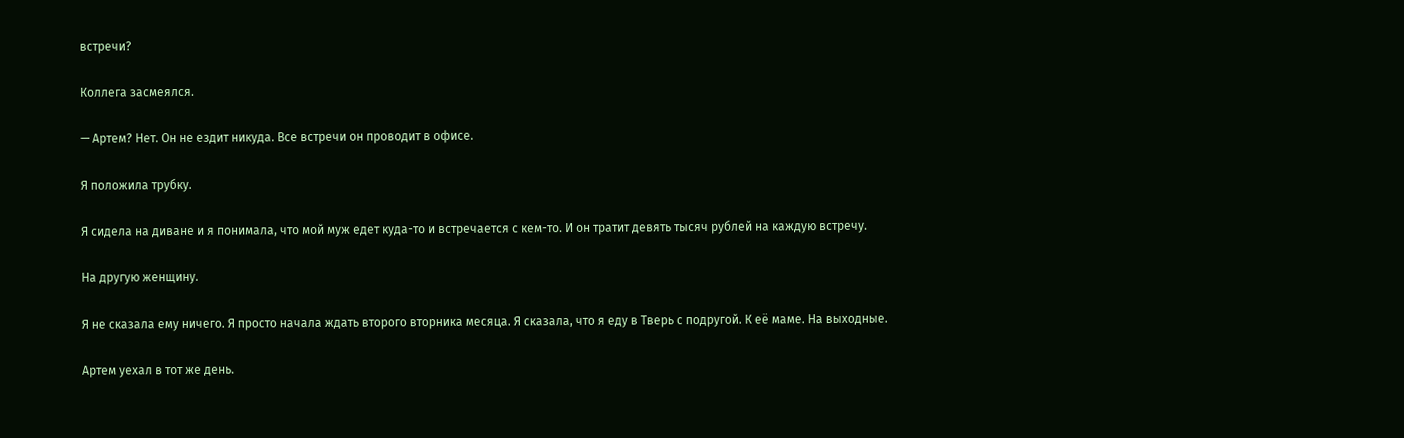встречи?

Коллега засмеялся.

— Артем? Нет. Он не ездит никуда. Все встречи он проводит в офисе.

Я положила трубку.

Я сидела на диване и я понимала, что мой муж едет куда-то и встречается с кем-то. И он тратит девять тысяч рублей на каждую встречу.

На другую женщину.

Я не сказала ему ничего. Я просто начала ждать второго вторника месяца. Я сказала, что я еду в Тверь с подругой. К её маме. На выходные.

Артем уехал в тот же день.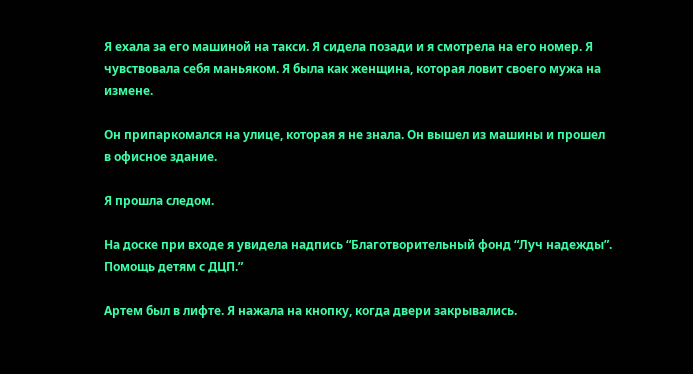Я ехала за его машиной на такси. Я сидела позади и я смотрела на его номер. Я чувствовала себя маньяком. Я была как женщина, которая ловит своего мужа на измене.

Он припаркомался на улице, которая я не знала. Он вышел из машины и прошел в офисное здание.

Я прошла следом.

На доске при входе я увидела надпись “Благотворительный фонд “Луч надежды”. Помощь детям с ДЦП.”

Артем был в лифте. Я нажала на кнопку, когда двери закрывались.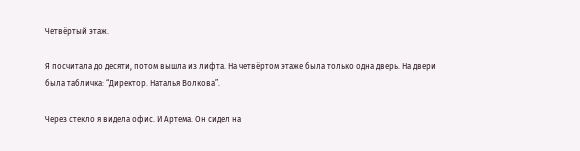Четвёртый этаж.

Я посчитала до десяти, потом вышла из лифта. На четвёртом этаже была только одна дверь. На двери была табличка: “Директор. Наталья Волкова”.

Через стекло я видела офис. И Артема. Он сидел на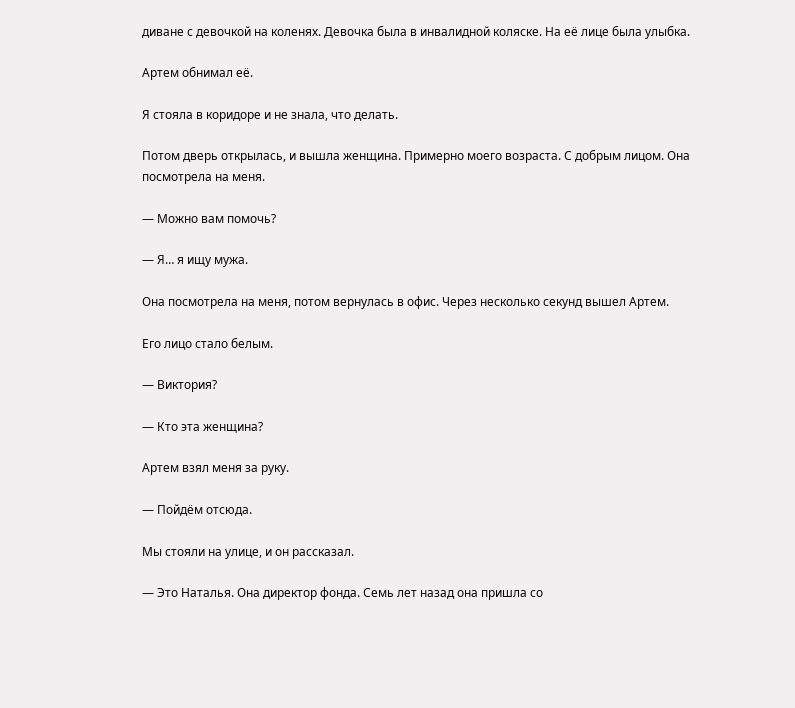диване с девочкой на коленях. Девочка была в инвалидной коляске. На её лице была улыбка.

Артем обнимал её.

Я стояла в коридоре и не знала, что делать.

Потом дверь открылась, и вышла женщина. Примерно моего возраста. С добрым лицом. Она посмотрела на меня.

— Можно вам помочь?

— Я… я ищу мужа.

Она посмотрела на меня, потом вернулась в офис. Через несколько секунд вышел Артем.

Его лицо стало белым.

— Виктория?

— Кто эта женщина?

Артем взял меня за руку.

— Пойдём отсюда.

Мы стояли на улице, и он рассказал.

— Это Наталья. Она директор фонда. Семь лет назад она пришла со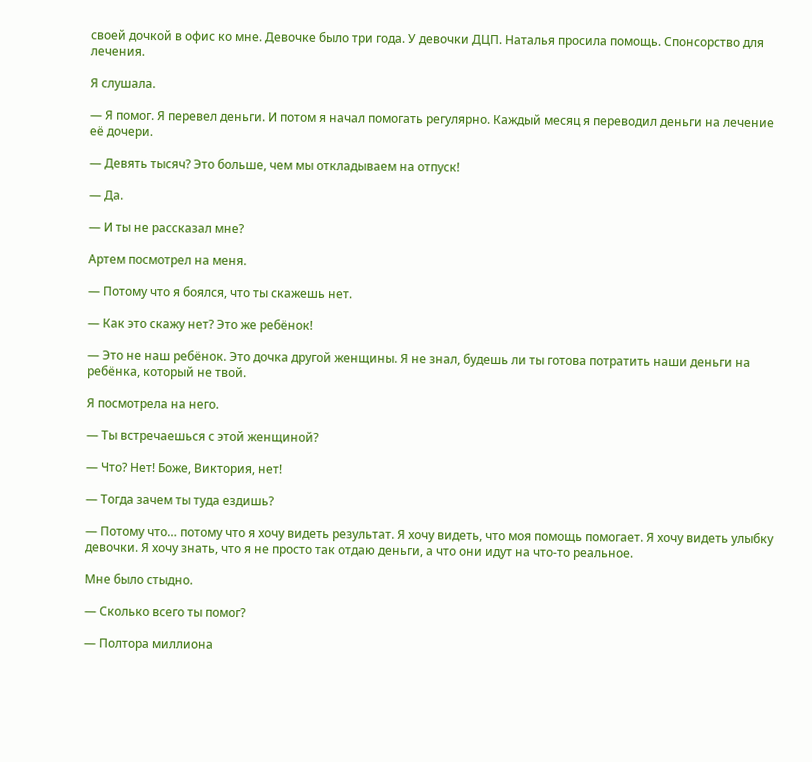своей дочкой в офис ко мне. Девочке было три года. У девочки ДЦП. Наталья просила помощь. Спонсорство для лечения.

Я слушала.

— Я помог. Я перевел деньги. И потом я начал помогать регулярно. Каждый месяц я переводил деньги на лечение её дочери.

— Девять тысяч? Это больше, чем мы откладываем на отпуск!

— Да.

— И ты не рассказал мне?

Артем посмотрел на меня.

— Потому что я боялся, что ты скажешь нет.

— Как это скажу нет? Это же ребёнок!

— Это не наш ребёнок. Это дочка другой женщины. Я не знал, будешь ли ты готова потратить наши деньги на ребёнка, который не твой.

Я посмотрела на него.

— Ты встречаешься с этой женщиной?

— Что? Нет! Боже, Виктория, нет!

— Тогда зачем ты туда ездишь?

— Потому что… потому что я хочу видеть результат. Я хочу видеть, что моя помощь помогает. Я хочу видеть улыбку девочки. Я хочу знать, что я не просто так отдаю деньги, а что они идут на что-то реальное.

Мне было стыдно.

— Сколько всего ты помог?

— Полтора миллиона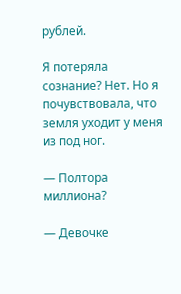рублей.

Я потеряла сознание? Нет. Но я почувствовала, что земля уходит у меня из под ног.

— Полтора миллиона?

— Девочке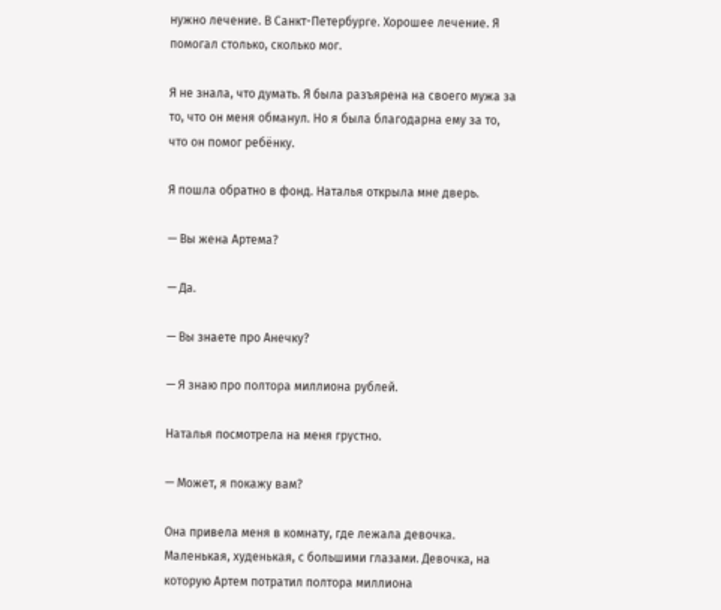нужно лечение. В Санкт-Петербурге. Хорошее лечение. Я помогал столько, сколько мог.

Я не знала, что думать. Я была разъярена на своего мужа за то, что он меня обманул. Но я была благодарна ему за то, что он помог ребёнку.

Я пошла обратно в фонд. Наталья открыла мне дверь.

— Вы жена Артема?

— Да.

— Вы знаете про Анечку?

— Я знаю про полтора миллиона рублей.

Наталья посмотрела на меня грустно.

— Может, я покажу вам?

Она привела меня в комнату, где лежала девочка. Маленькая, худенькая, с большими глазами. Девочка, на которую Артем потратил полтора миллиона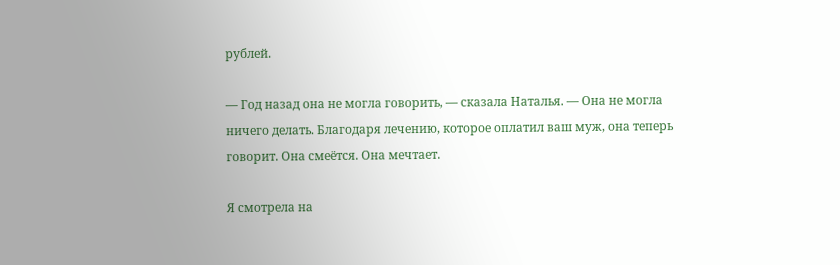рублей.

— Год назад она не могла говорить, — сказала Наталья. — Она не могла ничего делать. Благодаря лечению, которое оплатил ваш муж, она теперь говорит. Она смеётся. Она мечтает.

Я смотрела на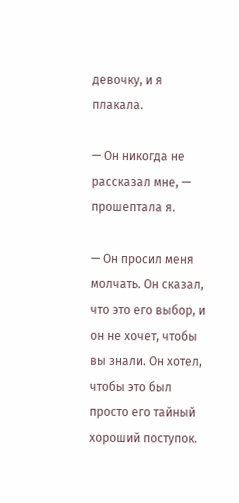девочку, и я плакала.

— Он никогда не рассказал мне, — прошептала я.

— Он просил меня молчать. Он сказал, что это его выбор, и он не хочет, чтобы вы знали. Он хотел, чтобы это был просто его тайный хороший поступок.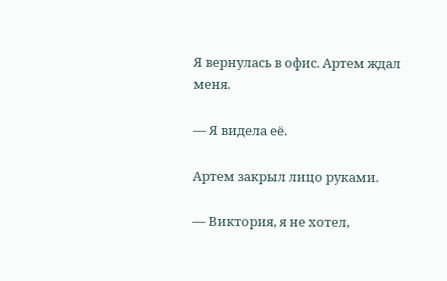Я вернулась в офис. Артем ждал меня.

— Я видела её.

Артем закрыл лицо руками.

— Виктория, я не хотел,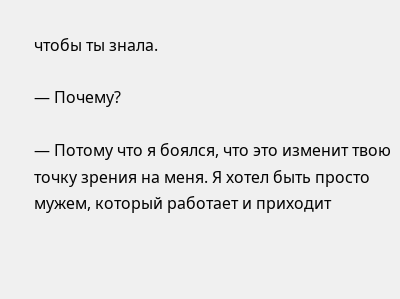чтобы ты знала.

— Почему?

— Потому что я боялся, что это изменит твою точку зрения на меня. Я хотел быть просто мужем, который работает и приходит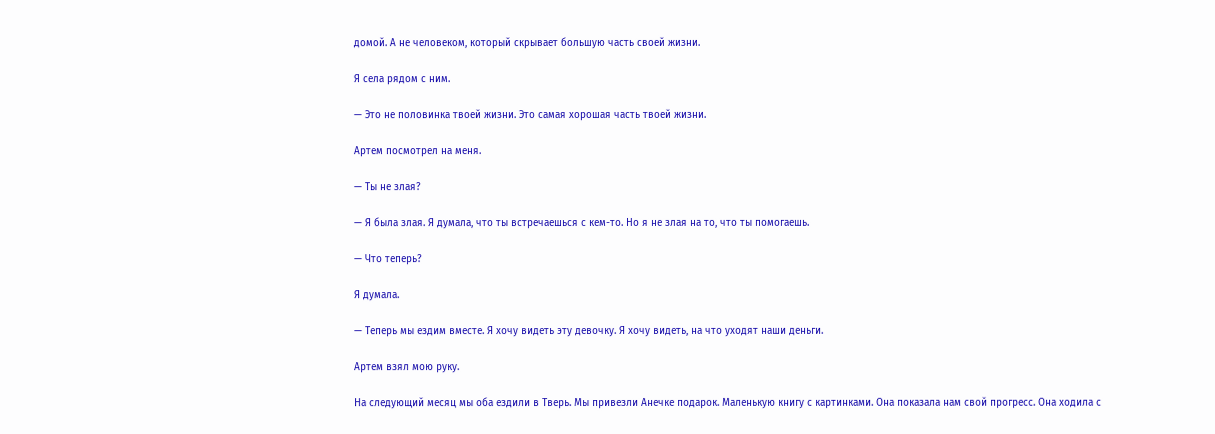домой. А не человеком, который скрывает большую часть своей жизни.

Я села рядом с ним.

— Это не половинка твоей жизни. Это самая хорошая часть твоей жизни.

Артем посмотрел на меня.

— Ты не злая?

— Я была злая. Я думала, что ты встречаешься с кем-то. Но я не злая на то, что ты помогаешь.

— Что теперь?

Я думала.

— Теперь мы ездим вместе. Я хочу видеть эту девочку. Я хочу видеть, на что уходят наши деньги.

Артем взял мою руку.

На следующий месяц мы оба ездили в Тверь. Мы привезли Анечке подарок. Маленькую книгу с картинками. Она показала нам свой прогресс. Она ходила с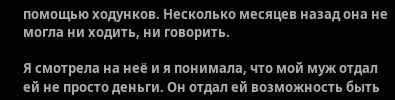помощью ходунков. Несколько месяцев назад она не могла ни ходить, ни говорить.

Я смотрела на неё и я понимала, что мой муж отдал ей не просто деньги. Он отдал ей возможность быть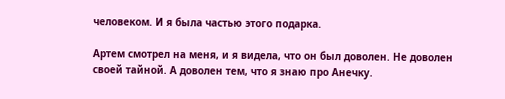человеком. И я была частью этого подарка.

Артем смотрел на меня, и я видела, что он был доволен. Не доволен своей тайной. А доволен тем, что я знаю про Анечку.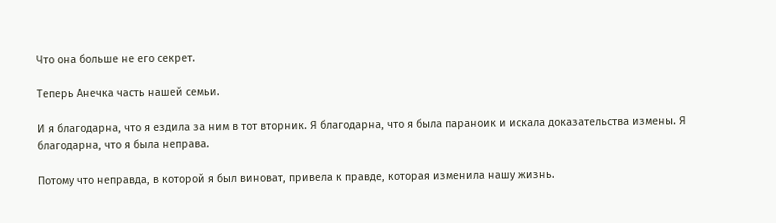Что она больше не его секрет.

Теперь Анечка часть нашей семьи.

И я благодарна, что я ездила за ним в тот вторник. Я благодарна, что я была параноик и искала доказательства измены. Я благодарна, что я была неправа.

Потому что неправда, в которой я был виноват, привела к правде, которая изменила нашу жизнь.